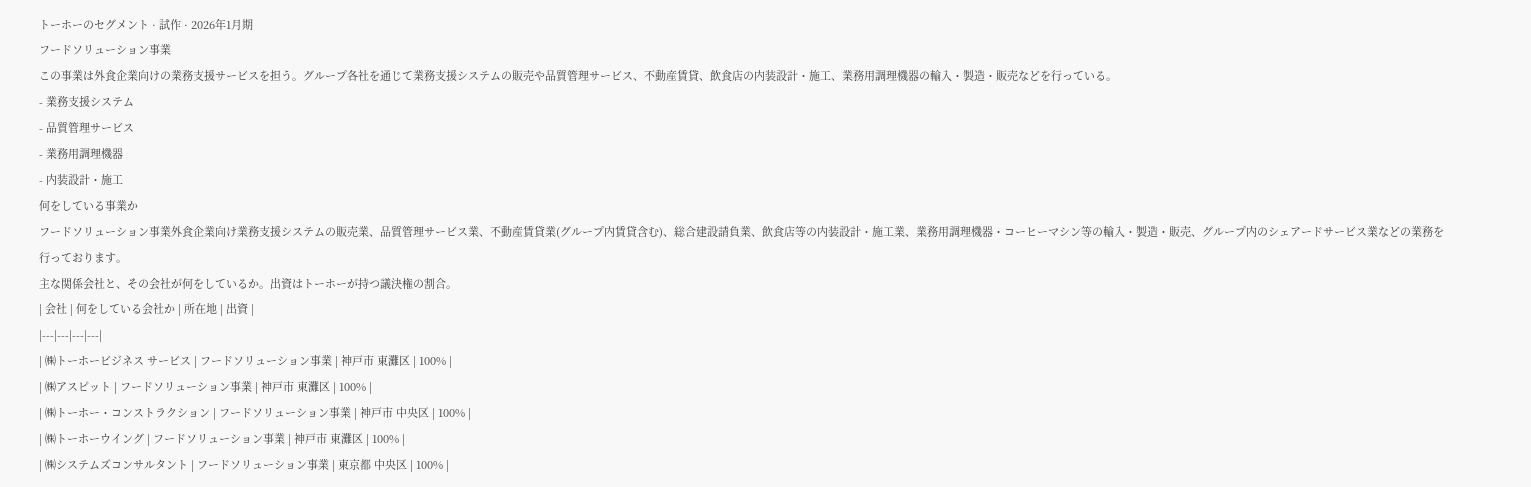トーホーのセグメント · 試作 · 2026年1月期
フードソリューション事業
この事業は外食企業向けの業務支援サービスを担う。グループ各社を通じて業務支援システムの販売や品質管理サービス、不動産賃貸、飲食店の内装設計・施工、業務用調理機器の輸入・製造・販売などを行っている。
- 業務支援システム
- 品質管理サービス
- 業務用調理機器
- 内装設計・施工
何をしている事業か
フードソリューション事業外食企業向け業務支援システムの販売業、品質管理サービス業、不動産賃貸業(グループ内賃貸含む)、総合建設請負業、飲食店等の内装設計・施工業、業務用調理機器・コーヒーマシン等の輸入・製造・販売、グループ内のシェアードサービス業などの業務を行っております。
主な関係会社と、その会社が何をしているか。出資はトーホーが持つ議決権の割合。
| 会社 | 何をしている会社か | 所在地 | 出資 |
|---|---|---|---|
| ㈱トーホービジネス サービス | フードソリューション事業 | 神戸市 東灘区 | 100% |
| ㈱アスピット | フードソリューション事業 | 神戸市 東灘区 | 100% |
| ㈱トーホー・コンストラクション | フードソリューション事業 | 神戸市 中央区 | 100% |
| ㈱トーホーウイング | フードソリューション事業 | 神戸市 東灘区 | 100% |
| ㈱システムズコンサルタント | フードソリューション事業 | 東京都 中央区 | 100% |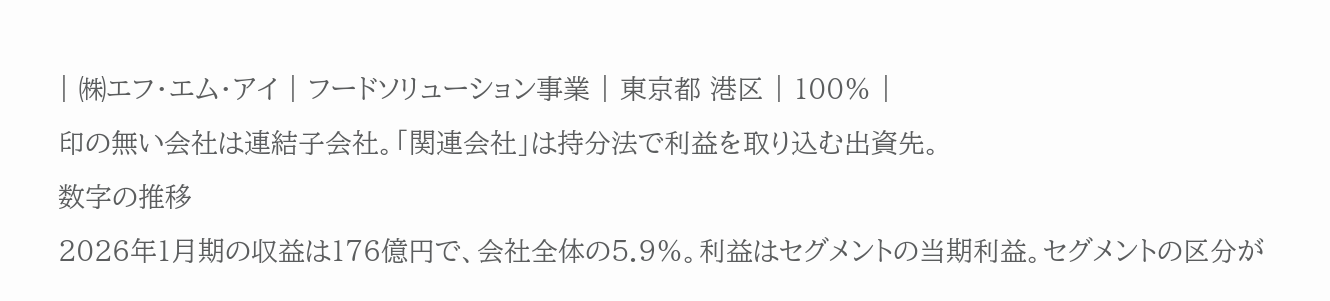| ㈱エフ・エム・アイ | フードソリューション事業 | 東京都 港区 | 100% |
印の無い会社は連結子会社。「関連会社」は持分法で利益を取り込む出資先。
数字の推移
2026年1月期の収益は176億円で、会社全体の5.9%。利益はセグメントの当期利益。セグメントの区分が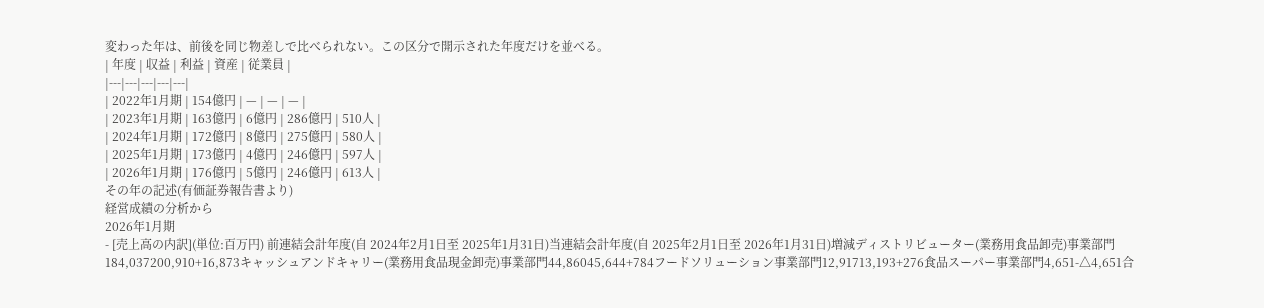変わった年は、前後を同じ物差しで比べられない。この区分で開示された年度だけを並べる。
| 年度 | 収益 | 利益 | 資産 | 従業員 |
|---|---|---|---|---|
| 2022年1月期 | 154億円 | — | — | — |
| 2023年1月期 | 163億円 | 6億円 | 286億円 | 510人 |
| 2024年1月期 | 172億円 | 8億円 | 275億円 | 580人 |
| 2025年1月期 | 173億円 | 4億円 | 246億円 | 597人 |
| 2026年1月期 | 176億円 | 5億円 | 246億円 | 613人 |
その年の記述(有価証券報告書より)
経営成績の分析から
2026年1月期
- [売上高の内訳](単位:百万円) 前連結会計年度(自 2024年2月1日至 2025年1月31日)当連結会計年度(自 2025年2月1日至 2026年1月31日)増減ディストリビューター(業務用食品卸売)事業部門184,037200,910+16,873キャッシュアンドキャリー(業務用食品現金卸売)事業部門44,86045,644+784フードソリューション事業部門12,91713,193+276食品スーパー事業部門4,651-△4,651合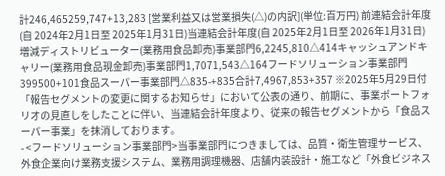計246,465259,747+13,283 [営業利益又は営業損失(△)の内訳](単位:百万円) 前連結会計年度(自 2024年2月1日至 2025年1月31日)当連結会計年度(自 2025年2月1日至 2026年1月31日)増減ディストリビューター(業務用食品卸売)事業部門6,2245,810△414キャッシュアンドキャリー(業務用食品現金卸売)事業部門1,7071,543△164フードソリューション事業部門399500+101食品スーパー事業部門△835-+835合計7,4967,853+357 ※2025年5月29日付「報告セグメントの変更に関するお知らせ」において公表の通り、前期に、事業ポートフォリオの見直しをしたことに伴い、当連結会計年度より、従来の報告セグメントから「食品スーパー事業」を抹消しております。
- <フードソリューション事業部門>当事業部門につきましては、品質・衛生管理サービス、外食企業向け業務支援システム、業務用調理機器、店舗内装設計・施工など「外食ビジネス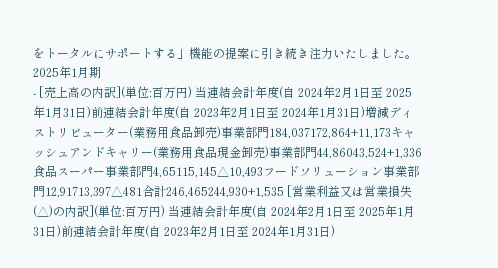をトータルにサポートする」機能の提案に引き続き注力いたしました。
2025年1月期
- [売上高の内訳](単位:百万円) 当連結会計年度(自 2024年2月1日至 2025年1月31日)前連結会計年度(自 2023年2月1日至 2024年1月31日)増減ディストリビューター(業務用食品卸売)事業部門184,037172,864+11,173キャッシュアンドキャリー(業務用食品現金卸売)事業部門44,86043,524+1,336食品スーパー事業部門4,65115,145△10,493フードソリューション事業部門12,91713,397△481合計246,465244,930+1,535 [営業利益又は営業損失(△)の内訳](単位:百万円) 当連結会計年度(自 2024年2月1日至 2025年1月31日)前連結会計年度(自 2023年2月1日至 2024年1月31日)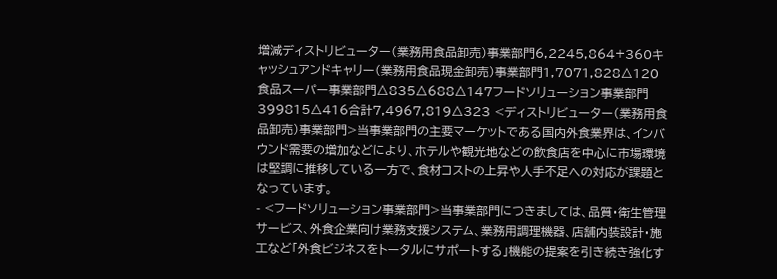増減ディストリビューター(業務用食品卸売)事業部門6,2245,864+360キャッシュアンドキャリー(業務用食品現金卸売)事業部門1,7071,828△120食品スーパー事業部門△835△688△147フードソリューション事業部門399815△416合計7,4967,819△323 <ディストリビューター(業務用食品卸売)事業部門>当事業部門の主要マーケットである国内外食業界は、インバウンド需要の増加などにより、ホテルや観光地などの飲食店を中心に市場環境は堅調に推移している一方で、食材コストの上昇や人手不足への対応が課題となっています。
- <フードソリューション事業部門>当事業部門につきましては、品質・衛生管理サービス、外食企業向け業務支援システム、業務用調理機器、店舗内装設計・施工など「外食ビジネスをトータルにサポートする」機能の提案を引き続き強化す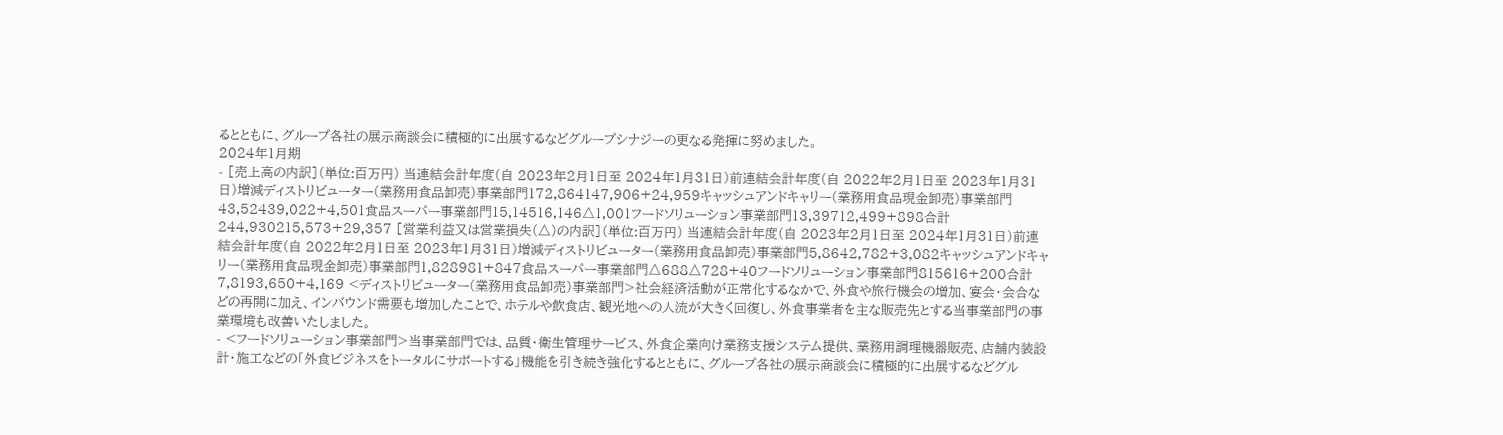るとともに、グループ各社の展示商談会に積極的に出展するなどグループシナジーの更なる発揮に努めました。
2024年1月期
- [売上高の内訳](単位:百万円) 当連結会計年度(自 2023年2月1日至 2024年1月31日)前連結会計年度(自 2022年2月1日至 2023年1月31日)増減ディストリビューター(業務用食品卸売)事業部門172,864147,906+24,959キャッシュアンドキャリー(業務用食品現金卸売)事業部門43,52439,022+4,501食品スーパー事業部門15,14516,146△1,001フードソリューション事業部門13,39712,499+898合計244,930215,573+29,357 [営業利益又は営業損失(△)の内訳](単位:百万円) 当連結会計年度(自 2023年2月1日至 2024年1月31日)前連結会計年度(自 2022年2月1日至 2023年1月31日)増減ディストリビューター(業務用食品卸売)事業部門5,8642,782+3,082キャッシュアンドキャリー(業務用食品現金卸売)事業部門1,828981+847食品スーパー事業部門△688△728+40フードソリューション事業部門815616+200合計7,8193,650+4,169 <ディストリビューター(業務用食品卸売)事業部門>社会経済活動が正常化するなかで、外食や旅行機会の増加、宴会・会合などの再開に加え、インバウンド需要も増加したことで、ホテルや飲食店、観光地への人流が大きく回復し、外食事業者を主な販売先とする当事業部門の事業環境も改善いたしました。
- <フードソリューション事業部門>当事業部門では、品質・衛生管理サービス、外食企業向け業務支援システム提供、業務用調理機器販売、店舗内装設計・施工などの「外食ビジネスをトータルにサポートする」機能を引き続き強化するとともに、グループ各社の展示商談会に積極的に出展するなどグル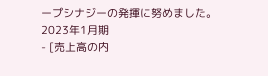ープシナジーの発揮に努めました。
2023年1月期
- [売上高の内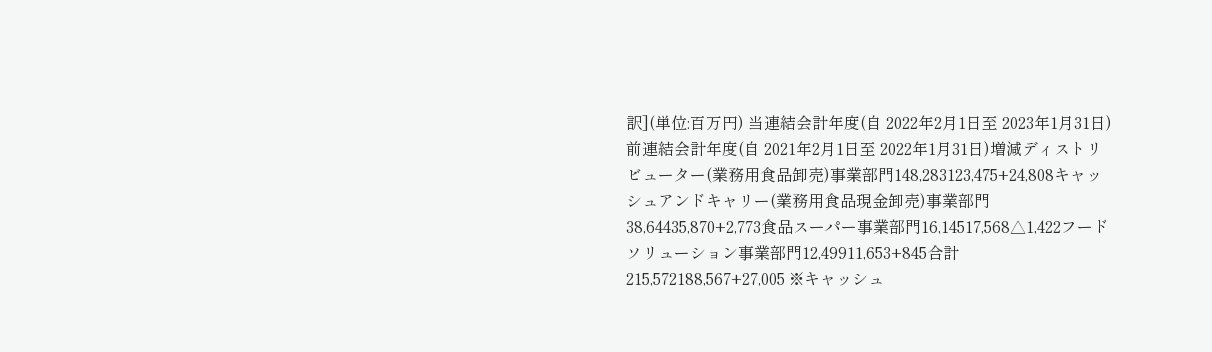訳](単位:百万円) 当連結会計年度(自 2022年2月1日至 2023年1月31日)前連結会計年度(自 2021年2月1日至 2022年1月31日)増減ディストリビューター(業務用食品卸売)事業部門148,283123,475+24,808キャッシュアンドキャリー(業務用食品現金卸売)事業部門38,64435,870+2,773食品スーパー事業部門16,14517,568△1,422フードソリューション事業部門12,49911,653+845合計215,572188,567+27,005 ※キャッシュ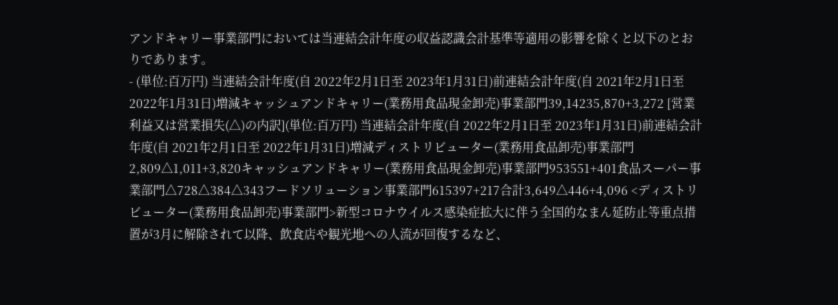アンドキャリー事業部門においては当連結会計年度の収益認識会計基準等適用の影響を除くと以下のとおりであります。
- (単位:百万円) 当連結会計年度(自 2022年2月1日至 2023年1月31日)前連結会計年度(自 2021年2月1日至 2022年1月31日)増減キャッシュアンドキャリー(業務用食品現金卸売)事業部門39,14235,870+3,272 [営業利益又は営業損失(△)の内訳](単位:百万円) 当連結会計年度(自 2022年2月1日至 2023年1月31日)前連結会計年度(自 2021年2月1日至 2022年1月31日)増減ディストリビューター(業務用食品卸売)事業部門2,809△1,011+3,820キャッシュアンドキャリー(業務用食品現金卸売)事業部門953551+401食品スーパー事業部門△728△384△343フードソリューション事業部門615397+217合計3,649△446+4,096 <ディストリビューター(業務用食品卸売)事業部門>新型コロナウイルス感染症拡大に伴う全国的なまん延防止等重点措置が3月に解除されて以降、飲食店や観光地への人流が回復するなど、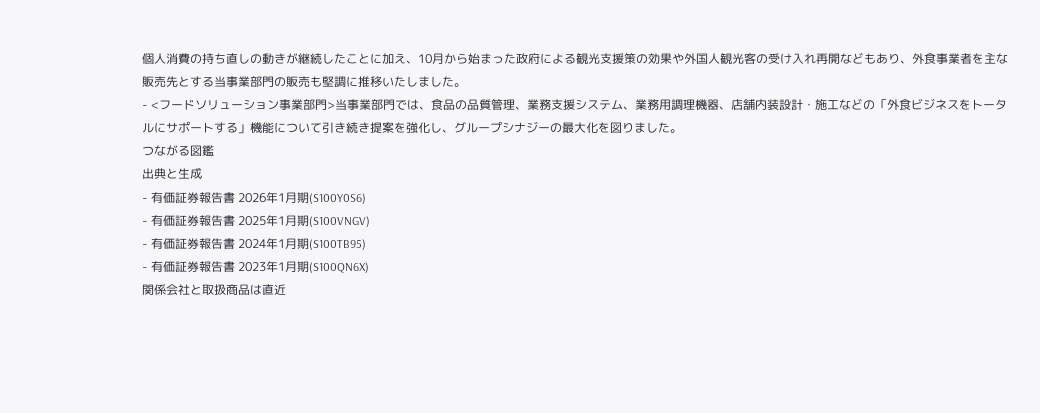個人消費の持ち直しの動きが継続したことに加え、10月から始まった政府による観光支援策の効果や外国人観光客の受け入れ再開などもあり、外食事業者を主な販売先とする当事業部門の販売も堅調に推移いたしました。
- <フードソリューション事業部門>当事業部門では、食品の品質管理、業務支援システム、業務用調理機器、店舗内装設計・施工などの「外食ビジネスをトータルにサポートする」機能について引き続き提案を強化し、グループシナジーの最大化を図りました。
つながる図鑑
出典と生成
- 有価証券報告書 2026年1月期(S100Y0S6)
- 有価証券報告書 2025年1月期(S100VNGV)
- 有価証券報告書 2024年1月期(S100TB95)
- 有価証券報告書 2023年1月期(S100QN6X)
関係会社と取扱商品は直近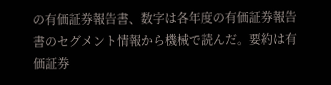の有価証券報告書、数字は各年度の有価証券報告書のセグメント情報から機械で読んだ。要約は有価証券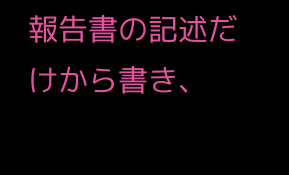報告書の記述だけから書き、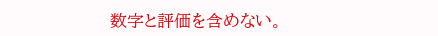数字と評価を含めない。